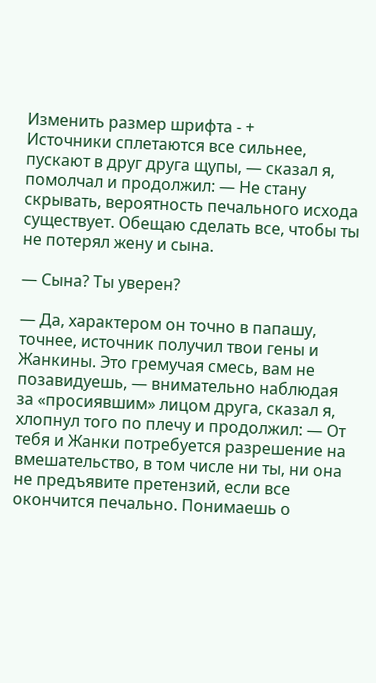Изменить размер шрифта - +
Источники сплетаются все сильнее, пускают в друг друга щупы, — сказал я, помолчал и продолжил: — Не стану скрывать, вероятность печального исхода существует. Обещаю сделать все, чтобы ты не потерял жену и сына.

— Сына? Ты уверен?

— Да, характером он точно в папашу, точнее, источник получил твои гены и Жанкины. Это гремучая смесь, вам не позавидуешь, — внимательно наблюдая за «просиявшим» лицом друга, сказал я, хлопнул того по плечу и продолжил: — От тебя и Жанки потребуется разрешение на вмешательство, в том числе ни ты, ни она не предъявите претензий, если все окончится печально. Понимаешь о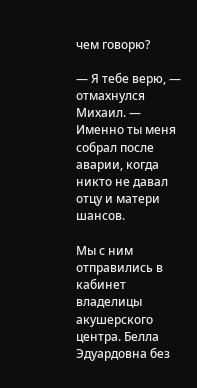чем говорю?

— Я тебе верю, — отмахнулся Михаил. — Именно ты меня собрал после аварии, когда никто не давал отцу и матери шансов.

Мы с ним отправились в кабинет владелицы акушерского центра. Белла Эдуардовна без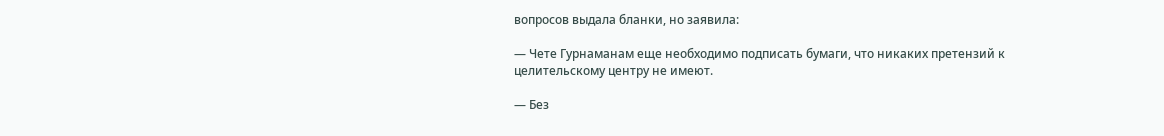вопросов выдала бланки, но заявила:

— Чете Гурнаманам еще необходимо подписать бумаги, что никаких претензий к целительскому центру не имеют.

— Без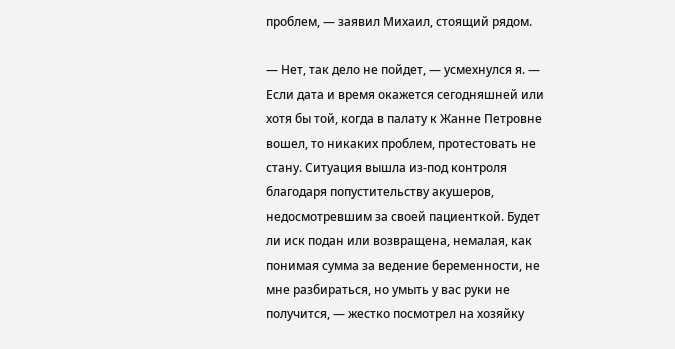проблем, — заявил Михаил, стоящий рядом.

— Нет, так дело не пойдет, — усмехнулся я. — Если дата и время окажется сегодняшней или хотя бы той, когда в палату к Жанне Петровне вошел, то никаких проблем, протестовать не стану. Ситуация вышла из-под контроля благодаря попустительству акушеров, недосмотревшим за своей пациенткой. Будет ли иск подан или возвращена, немалая, как понимая сумма за ведение беременности, не мне разбираться, но умыть у вас руки не получится, — жестко посмотрел на хозяйку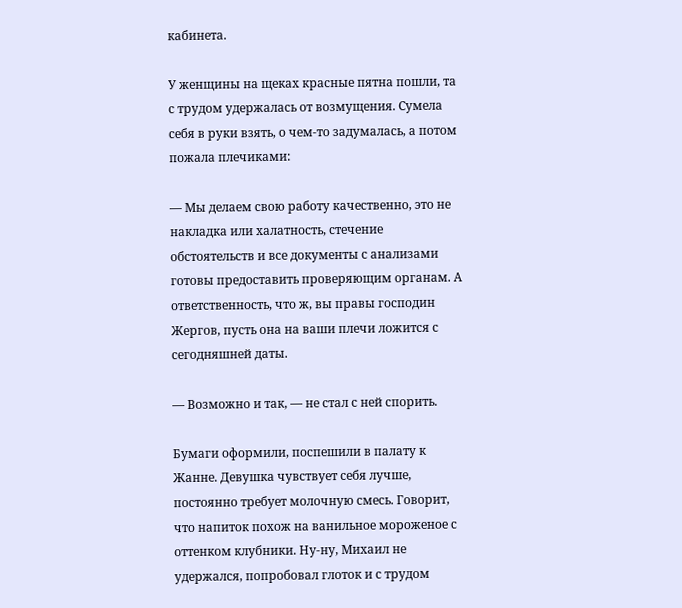кабинета.

У женщины на щеках красные пятна пошли, та с трудом удержалась от возмущения. Сумела себя в руки взять, о чем-то задумалась, а потом пожала плечиками:

— Мы делаем свою работу качественно, это не накладка или халатность, стечение обстоятельств и все документы с анализами готовы предоставить проверяющим органам. А ответственность, что ж, вы правы господин Жергов, пусть она на ваши плечи ложится с сегодняшней даты.

— Возможно и так, — не стал с ней спорить.

Бумаги оформили, поспешили в палату к Жанне. Девушка чувствует себя лучше, постоянно требует молочную смесь. Говорит, что напиток похож на ванильное мороженое с оттенком клубники. Ну-ну, Михаил не удержался, попробовал глоток и с трудом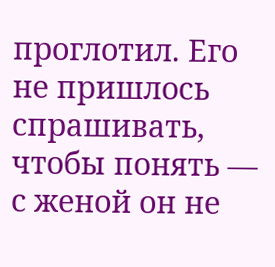проглотил. Его не пришлось спрашивать, чтобы понять — с женой он не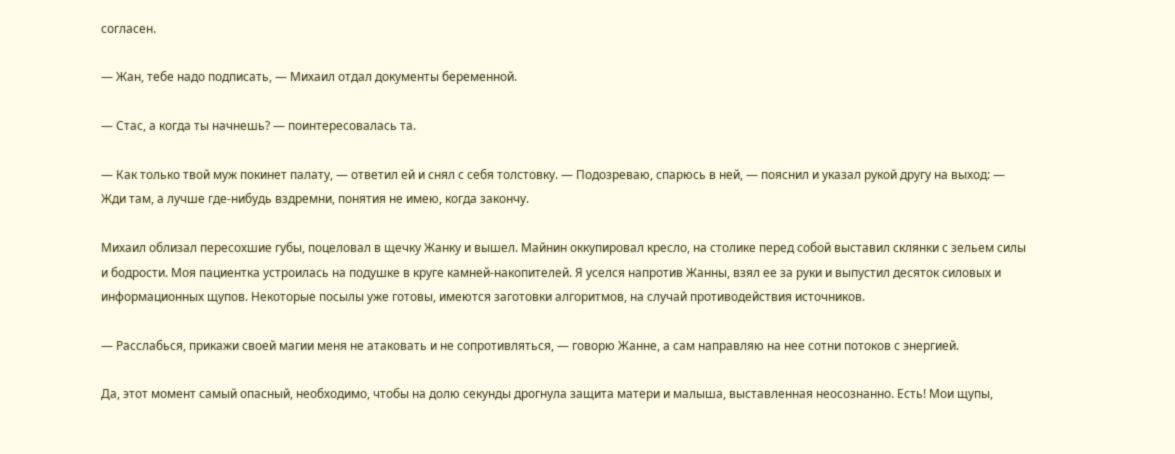согласен.

— Жан, тебе надо подписать, — Михаил отдал документы беременной.

— Стас, а когда ты начнешь? — поинтересовалась та.

— Как только твой муж покинет палату, — ответил ей и снял с себя толстовку. — Подозреваю, спарюсь в ней, — пояснил и указал рукой другу на выход: — Жди там, а лучше где-нибудь вздремни, понятия не имею, когда закончу.

Михаил облизал пересохшие губы, поцеловал в щечку Жанку и вышел. Майнин оккупировал кресло, на столике перед собой выставил склянки с зельем силы и бодрости. Моя пациентка устроилась на подушке в круге камней-накопителей. Я уселся напротив Жанны, взял ее за руки и выпустил десяток силовых и информационных щупов. Некоторые посылы уже готовы, имеются заготовки алгоритмов, на случай противодействия источников.

— Расслабься, прикажи своей магии меня не атаковать и не сопротивляться, — говорю Жанне, а сам направляю на нее сотни потоков с энергией.

Да, этот момент самый опасный, необходимо, чтобы на долю секунды дрогнула защита матери и малыша, выставленная неосознанно. Есть! Мои щупы,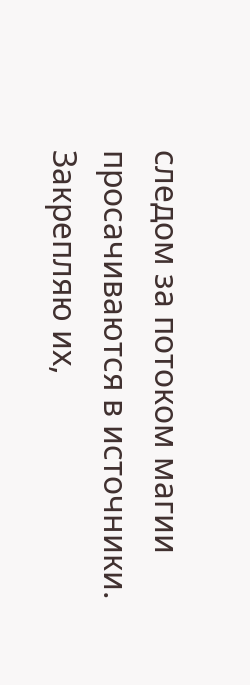следом за потоком магии просачиваются в источники. Закрепляю их,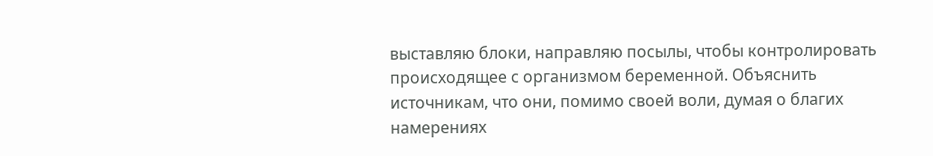выставляю блоки, направляю посылы, чтобы контролировать происходящее с организмом беременной. Объяснить источникам, что они, помимо своей воли, думая о благих намерениях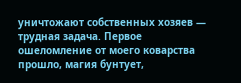уничтожают собственных хозяев — трудная задача. Первое ошеломление от моего коварства прошло, магия бунтует,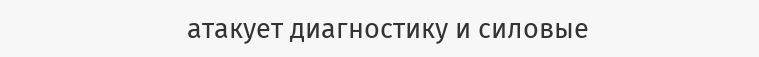атакует диагностику и силовые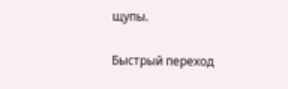щупы.

Быстрый переход